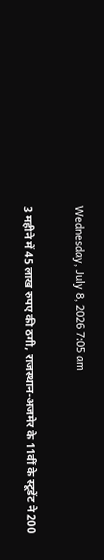Wednesday, July 8, 2026 7:05 am

3 महीने में 45 लाख रुपए की ठगी, राजस्थान-अजमेर के 11वीं के स्टूडेंट ने 200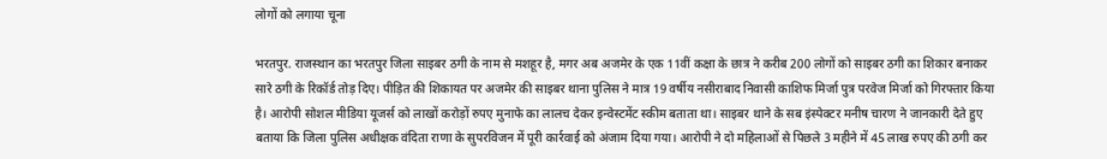लोगों को लगाया चूना

भरतपुर. राजस्थान का भरतपुर जिला साइबर ठगी के नाम से मशहूर है, मगर अब अजमेर के एक 11वीं कक्षा के छात्र ने करीब 200 लोगों को साइबर ठगी का शिकार बनाकर सारे ठगी के रिकॉर्ड तोड़ दिए। पीड़ित की शिकायत पर अजमेर की साइबर थाना पुलिस ने मात्र 19 वर्षीय नसीराबाद निवासी काशिफ मिर्जा पुत्र परवेज मिर्जा को गिरफ्तार किया है। आरोपी सोशल मीडिया यूजर्स को लाखों करोड़ों रुपए मुनाफे का लालच देकर इन्वेस्टमेंट स्कीम बताता था। साइबर थाने के सब इंस्पेक्टर मनीष चारण ने जानकारी देते हुए बताया कि जिला पुलिस अधीक्षक वंदिता राणा के सुपरविजन में पूरी कार्रवाई को अंजाम दिया गया। आरोपी ने दो महिलाओं से पिछले 3 महीने में 45 लाख रुपए की ठगी कर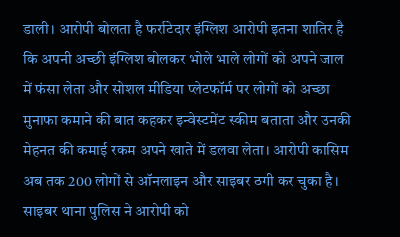डाली। आरोपी बोलता है फर्राटेदार इंग्लिश आरोपी इतना शातिर है कि अपनी अच्छी इंग्लिश बोलकर भोले भाले लोगों को अपने जाल में फंसा लेता और सोशल मीडिया प्लेटफॉर्म पर लोगों को अच्छा मुनाफा कमाने की बात कहकर इन्वेस्टमेंट स्कीम बताता और उनकी मेहनत की कमाई रकम अपने खाते में डलवा लेता। आरोपी कासिम अब तक 200 लोगों से ऑनलाइन और साइबर ठगी कर चुका है। साइबर थाना पुलिस ने आरोपी को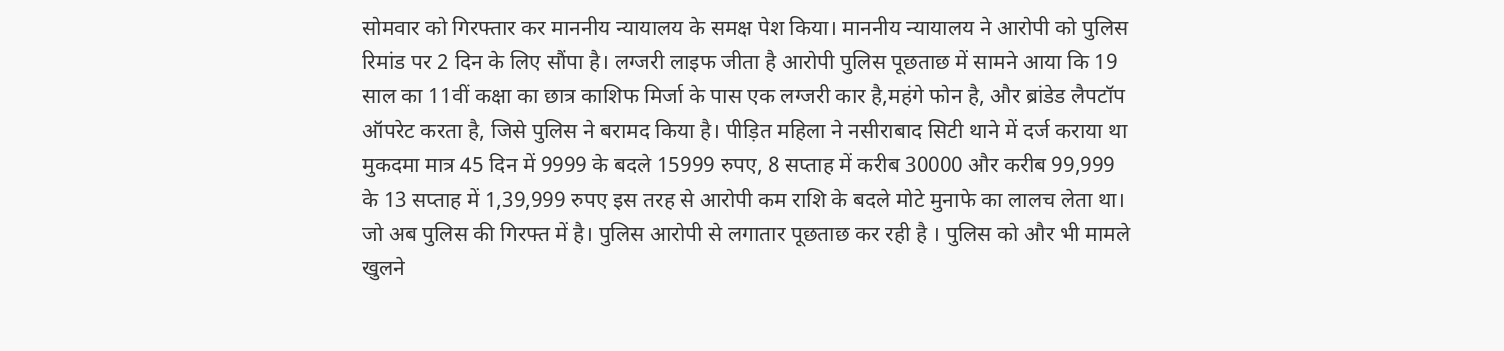सोमवार को गिरफ्तार कर माननीय न्यायालय के समक्ष पेश किया। माननीय न्यायालय ने आरोपी को पुलिस रिमांड पर 2 दिन के लिए सौंपा है। लग्जरी लाइफ जीता है आरोपी पुलिस पूछताछ में सामने आया कि 19 साल का 11वीं कक्षा का छात्र काशिफ मिर्जा के पास एक लग्जरी कार है,महंगे फोन है, और ब्रांडेड लैपटॉप ऑपरेट करता है, जिसे पुलिस ने बरामद किया है। पीड़ित महिला ने नसीराबाद सिटी थाने में दर्ज कराया था मुकदमा मात्र 45 दिन में 9999 के बदले 15999 रुपए, 8 सप्ताह में करीब 30000 और करीब 99,999 के 13 सप्ताह में 1,39,999 रुपए इस तरह से आरोपी कम राशि के बदले मोटे मुनाफे का लालच लेता था। जो अब पुलिस की गिरफ्त में है। पुलिस आरोपी से लगातार पूछताछ कर रही है । पुलिस को और भी मामले खुलने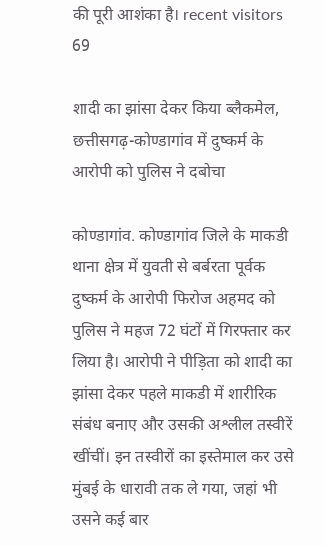की पूरी आशंका है। recent visitors 69

शादी का झांसा देकर किया ब्लैकमेल, छत्तीसगढ़-कोण्डागांव में दुष्कर्म के आरोपी को पुलिस ने दबोचा

कोण्डागांव. कोण्डागांव जिले के माकडी थाना क्षेत्र में युवती से बर्बरता पूर्वक दुष्कर्म के आरोपी फिरोज अहमद को पुलिस ने महज 72 घंटों में गिरफ्तार कर लिया है। आरोपी ने पीड़िता को शादी का झांसा देकर पहले माकडी में शारीरिक संबंध बनाए और उसकी अश्लील तस्वीरें खींचीं। इन तस्वीरों का इस्तेमाल कर उसे मुंबई के धारावी तक ले गया, जहां भी उसने कई बार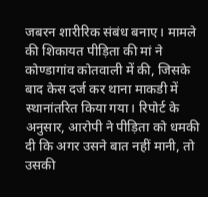जबरन शारीरिक संबंध बनाए। मामले की शिकायत पीड़िता की मां ने कोण्डागांव कोतवाली में की, जिसके बाद केस दर्ज कर थाना माकडी में स्थानांतरित किया गया। रिपोर्ट के अनुसार, आरोपी ने पीड़िता को धमकी दी कि अगर उसने बात नहीं मानी, तो उसकी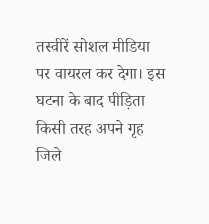तस्वीरें सोशल मीडिया पर वायरल कर देगा। इस घटना के बाद पीड़िता किसी तरह अपने गृह जिले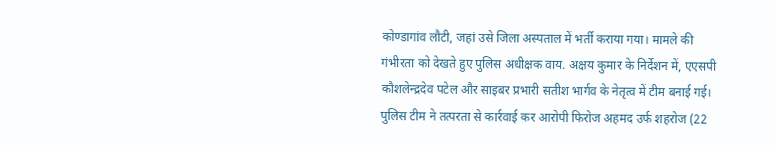कोण्डागांव लौटी, जहां उसे जिला अस्पताल में भर्ती कराया गया। मामले की गंभीरता को देखते हुए पुलिस अधीक्षक वाय. अक्षय कुमार के निर्देशन में, एएसपी कौशलेन्द्रदेव पटेल और साइबर प्रभारी सतीश भार्गव के नेतृत्व में टीम बनाई गई। पुलिस टीम ने तत्परता से कार्रवाई कर आरोपी फिरोज अहमद उर्फ शहरोज (22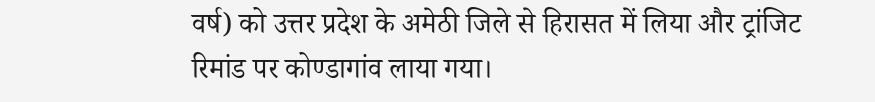वर्ष) को उत्तर प्रदेश के अमेठी जिले से हिरासत में लिया और ट्रांजिट रिमांड पर कोण्डागांव लाया गया।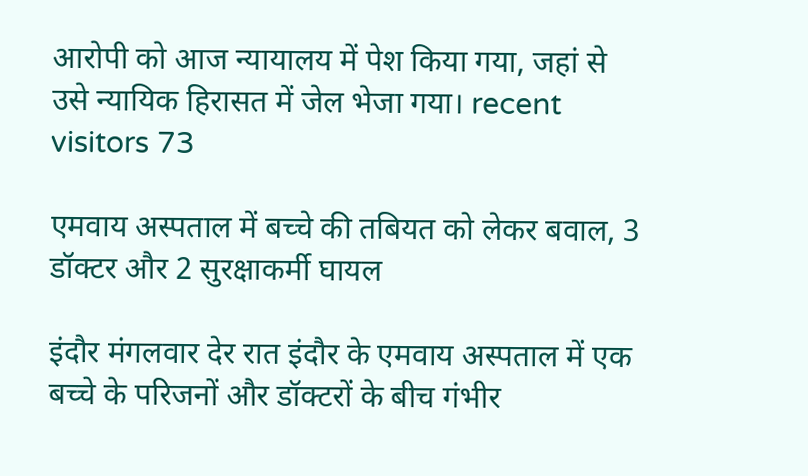आरोपी को आज न्यायालय में पेश किया गया, जहां से उसे न्यायिक हिरासत में जेल भेजा गया। recent visitors 73

एमवाय अस्पताल में बच्चे की तबियत को लेकर बवाल, 3 डॉक्टर और 2 सुरक्षाकर्मी घायल

इंदौर मंगलवार देर रात इंदौर के एमवाय अस्पताल में एक बच्चे के परिजनों और डॉक्टरों के बीच गंभीर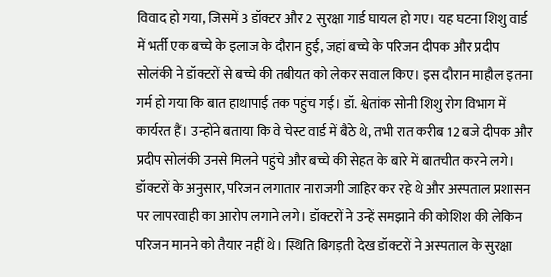विवाद हो गया, जिसमें 3 डॉक्टर और 2 सुरक्षा गार्ड घायल हो गए। यह घटना शिशु वार्ड में भर्ती एक बच्चे के इलाज के दौरान हुई, जहां बच्चे के परिजन दीपक और प्रदीप सोलंकी ने डॉक्टरों से बच्चे की तबीयत को लेकर सवाल किए। इस दौरान माहौल इतना गर्म हो गया कि बात हाथापाई तक पहुंच गई। डॉ. श्वेतांक सोनी शिशु रोग विभाग में कार्यरत हैं। उन्होंने बताया कि वे चेस्ट वार्ड में बैठे थे, तभी रात करीब 12 बजे दीपक और प्रदीप सोलंकी उनसे मिलने पहुंचे और बच्चे की सेहत के बारे में बातचीत करने लगे। डॉक्टरों के अनुसार, परिजन लगातार नाराजगी जाहिर कर रहे थे और अस्पताल प्रशासन पर लापरवाही का आरोप लगाने लगे। डॉक्टरों ने उन्हें समझाने की कोशिश की लेकिन परिजन मानने को तैयार नहीं थे। स्थिति बिगड़ती देख डॉक्टरों ने अस्पताल के सुरक्षा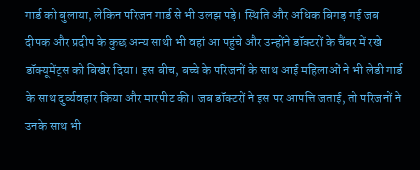गार्ड को बुलाया, लेकिन परिजन गार्ड से भी उलझ पड़े। स्थिति और अधिक बिगड़ गई जब दीपक और प्रदीप के कुछ अन्य साथी भी वहां आ पहुंचे और उन्होंने डॉक्टरों के चैंबर में रखे डॉक्यूमेंट्स को बिखेर दिया। इस बीच, बच्चे के परिजनों के साथ आई महिलाओं ने भी लेडी गार्ड के साथ दुर्व्यवहार किया और मारपीट की। जब डॉक्टरों ने इस पर आपत्ति जताई, तो परिजनों ने उनके साथ भी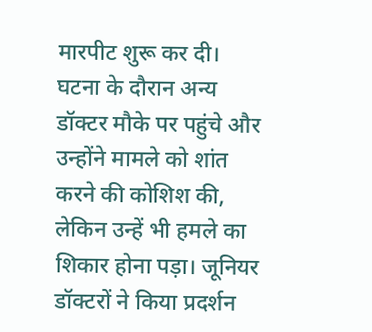मारपीट शुरू कर दी। घटना के दौरान अन्य डॉक्टर मौके पर पहुंचे और उन्होंने मामले को शांत करने की कोशिश की, लेकिन उन्हें भी हमले का शिकार होना पड़ा। जूनियर डॉक्टरों ने किया प्रदर्शन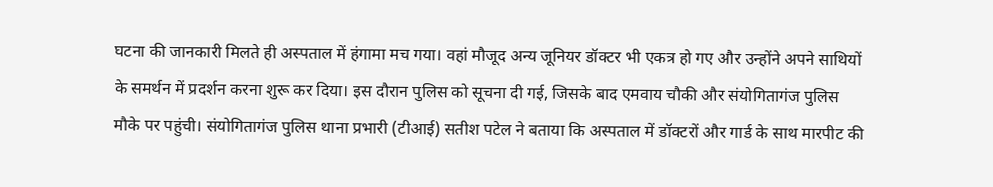घटना की जानकारी मिलते ही अस्पताल में हंगामा मच गया। वहां मौजूद अन्य जूनियर डॉक्टर भी एकत्र हो गए और उन्होंने अपने साथियों के समर्थन में प्रदर्शन करना शुरू कर दिया। इस दौरान पुलिस को सूचना दी गई, जिसके बाद एमवाय चौकी और संयोगितागंज पुलिस मौके पर पहुंची। संयोगितागंज पुलिस थाना प्रभारी (टीआई) सतीश पटेल ने बताया कि अस्पताल में डॉक्टरों और गार्ड के साथ मारपीट की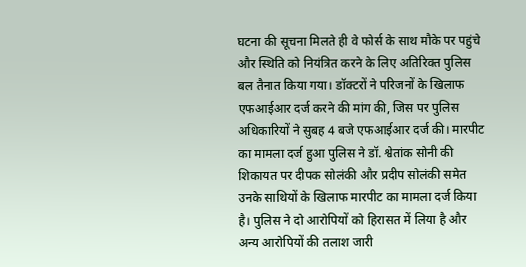घटना की सूचना मिलते ही वे फोर्स के साथ मौके पर पहुंचे और स्थिति को नियंत्रित करने के लिए अतिरिक्त पुलिस बल तैनात किया गया। डॉक्टरों ने परिजनों के खिलाफ एफआईआर दर्ज करने की मांग की, जिस पर पुलिस अधिकारियों ने सुबह 4 बजे एफआईआर दर्ज की। मारपीट का मामला दर्ज हुआ पुलिस ने डॉ. श्वेतांक सोनी की शिकायत पर दीपक सोलंकी और प्रदीप सोलंकी समेत उनके साथियों के खिलाफ मारपीट का मामला दर्ज किया है। पुलिस ने दो आरोपियों को हिरासत में लिया है और अन्य आरोपियों की तलाश जारी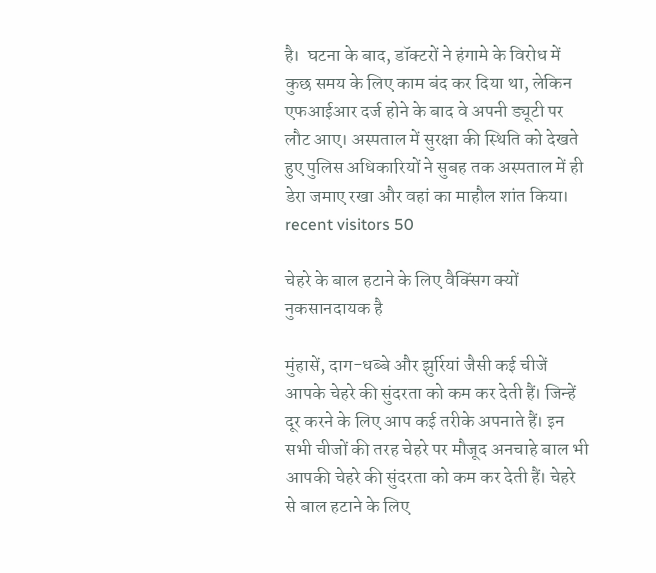है।  घटना के बाद, डॉक्टरों ने हंगामे के विरोध में कुछ समय के लिए काम बंद कर दिया था, लेकिन एफआईआर दर्ज होने के बाद वे अपनी ड्यूटी पर लौट आए। अस्पताल में सुरक्षा की स्थिति को देखते हुए पुलिस अधिकारियों ने सुबह तक अस्पताल में ही डेरा जमाए रखा और वहां का माहौल शांत किया। recent visitors 50

चेहरे के बाल हटाने के लिए वैक्सिंग क्यों नुकसानदायक है

मुंहासें, दाग-धब्बे और झुर्रियां जैसी कई चीजें आपके चेहरे की सुंदरता को कम कर देती हैं। जिन्हें दूर करने के लिए आप कई तरीके अपनाते हैं। इन सभी चीजों की तरह चेहरे पर मौजूद अनचाहे बाल भी आपकी चेहरे की सुंदरता को कम कर देती हैं। चेहरे से बाल हटाने के लिए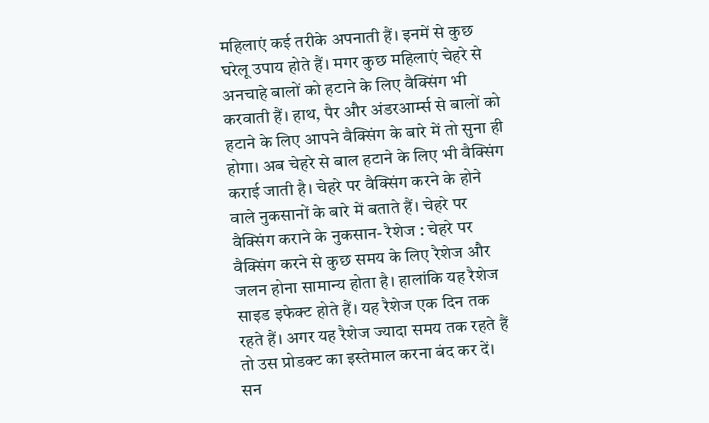महिलाएं कई तरीके अपनाती हैं। इनमें से कुछ घरेलू उपाय होते हैं। मगर कुछ महिलाएं चेहरे से अनचाहे बालों को हटाने के लिए वैक्सिंग भी करवाती हैं। हाथ, पैर और अंडरआर्म्स से बालों को हटाने के लिए आपने वैक्सिंग के बारे में तो सुना ही होगा। अब चेहरे से बाल हटाने के लिए भी वैक्सिंग कराई जाती है। चेहरे पर वैक्सिंग करने के होने वाले नुकसानों के बारे में बताते हैं। चेहरे पर वैक्सिंग कराने के नुकसान- रैशेज : चेहरे पर वैक्सिंग करने से कुछ समय के लिए रैशेज और जलन होना सामान्य होता है। हालांकि यह रैशेज साइड इफेक्ट होते हैं। यह रैशेज एक दिन तक रहते हैं। अगर यह रैशेज ज्यादा समय तक रहते हैं तो उस प्रोडक्ट का इस्तेमाल करना बंद कर दें। सन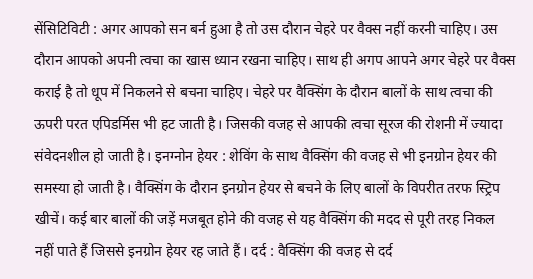सेंसिटिविटी : अगर आपको सन बर्न हुआ है तो उस दौरान चेहरे पर वैक्स नहीं करनी चाहिए। उस दौरान आपको अपनी त्वचा का खास ध्यान रखना चाहिए। साथ ही अगप आपने अगर चेहरे पर वैक्स कराई है तो धूप में निकलने से बचना चाहिए। चेहरे पर वैक्सिंग के दौरान बालों के साथ त्वचा की ऊपरी परत एपिडर्मिस भी हट जाती है। जिसकी वजह से आपकी त्वचा सूरज की रोशनी में ज्यादा संवेदनशील हो जाती है। इनग्नोन हेयर : शेविंग के साथ वैक्सिंग की वजह से भी इनग्रोन हेयर की समस्या हो जाती है। वैक्सिंग के दौरान इनग्रोन हेयर से बचने के लिए बालों के विपरीत तरफ स्ट्रिप खीचें। कई बार बालों की जड़ें मजबूत होने की वजह से यह वैक्सिंग की मदद से पूरी तरह निकल नहीं पाते हैं जिससे इनग्रोन हेयर रह जाते हैं। दर्द : वैक्सिंग की वजह से दर्द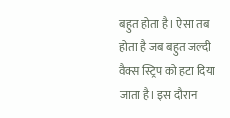बहुत होता है। ऐसा तब होता है जब बहुत जल्दी वैक्स स्ट्रिप को हटा दिया जाता है। इस दौरान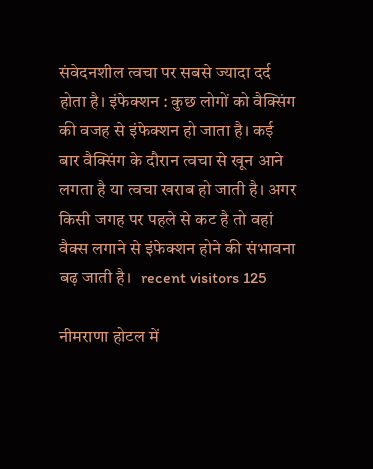संवेदनशील त्वचा पर सबसे ज्यादा दर्द होता है। इंफेक्शन : कुछ लोगों को वैक्सिंग की वजह से इंफेक्शन हो जाता है। कई बार वैक्सिंग के दौरान त्वचा से खून आने लगता है या त्वचा खराब हो जाती है। अगर किसी जगह पर पहले से कट है तो वहां वैक्स लगाने से इंफेक्शन होने की संभावना बढ़ जाती है।   recent visitors 125

नीमराणा होटल में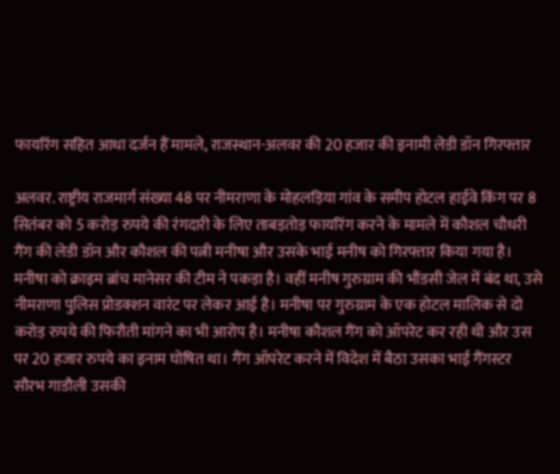फायरिंग सहित आधा दर्जन हैं मामले, राजस्थान-अलवर की 20 हजार की इनामी लेडी डॉन गिरफ्तार

अलवर. राष्ट्रीय राजमार्ग संख्या 48 पर नीमराणा के मोहलड़िया गांव के समीप होटल हाईवे किंग पर 8 सितंबर को 5 करोड़ रुपये की रंगदारी के लिए ताबड़तोड़ फायरिंग करने के मामले में कौशल चौधरी गैंग की लेडी डॉन और कौशल की पत्नी मनीषा और उसके भाई मनीष को गिरफ्तार किया गया है। मनीषा को क्राइम ब्रांच मानेसर की टीम ने पकड़ा है। वहीं मनीष गुरुग्राम की भौंडसी जेल में बंद था, उसे नीमराणा पुलिस प्रोडक्शन वारंट पर लेकर आई है। मनीषा पर गुरुग्राम के एक होटल मालिक से दो करोड़ रुपये की फिरौती मांगने का भी आरोप है। मनीषा कौशल गैंग को ऑपरेट कर रही थी और उस पर 20 हजार रुपये का इनाम घोषित था। गैंग ऑपरेट करने में विदेश में बैठा उसका भाई गैंगस्टर सौरभ गाडौली उसकी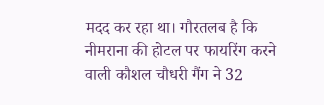मदद कर रहा था। गौरतलब है कि नीमराना की होटल पर फायरिंग करने वाली कौशल चौधरी गैंग ने 32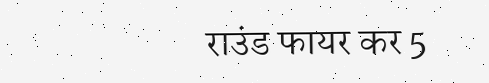राउंड फायर कर 5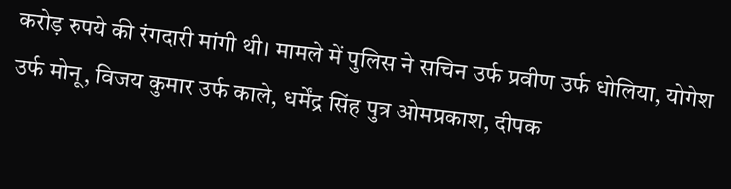करोड़ रुपये की रंगदारी मांगी थी। मामले में पुलिस ने सचिन उर्फ प्रवीण उर्फ धोलिया, योगेश उर्फ मोनू, विजय कुमार उर्फ काले, धर्मेंद्र सिंह पुत्र ओमप्रकाश, दीपक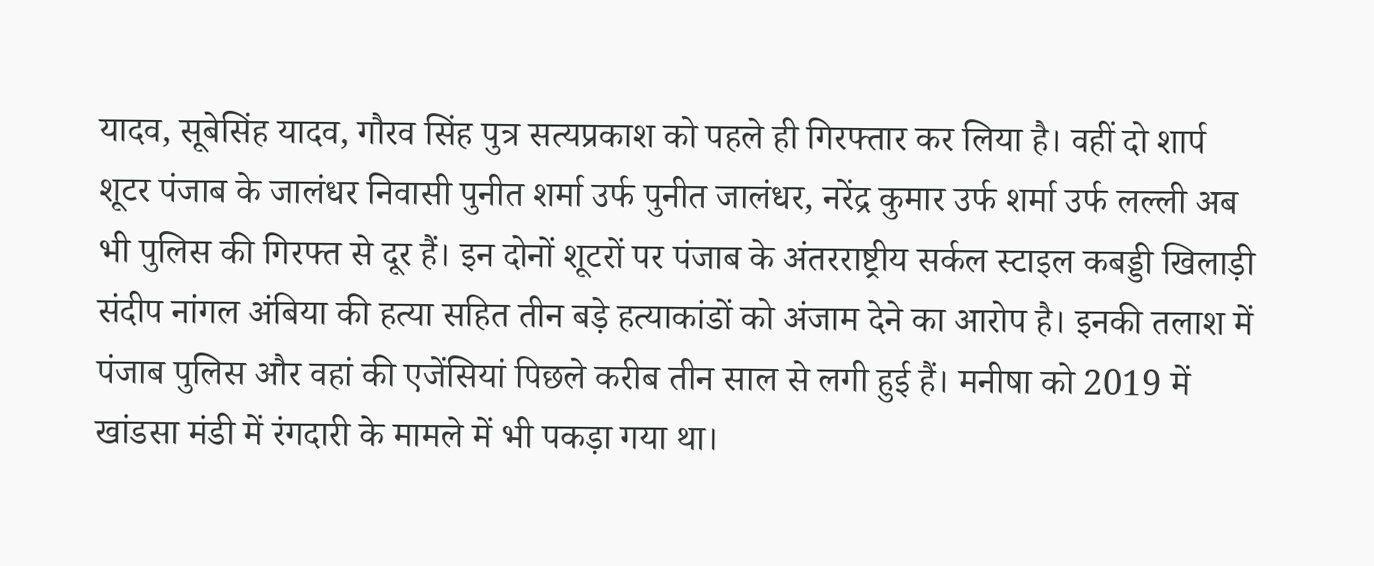यादव, सूबेसिंह यादव, गौरव सिंह पुत्र सत्यप्रकाश को पहले ही गिरफ्तार कर लिया है। वहीं दो शार्प शूटर पंजाब के जालंधर निवासी पुनीत शर्मा उर्फ पुनीत जालंधर, नरेंद्र कुमार उर्फ शर्मा उर्फ लल्ली अब भी पुलिस की गिरफ्त से दूर हैं। इन दोनों शूटरों पर पंजाब के अंतरराष्ट्रीय सर्कल स्टाइल कबड्डी खिलाड़ी संदीप नांगल अंबिया की हत्या सहित तीन बड़े हत्याकांडों को अंजाम देने का आरोप है। इनकी तलाश में पंजाब पुलिस और वहां की एजेंसियां पिछले करीब तीन साल से लगी हुई हैं। मनीषा को 2019 में खांडसा मंडी में रंगदारी के मामले में भी पकड़ा गया था।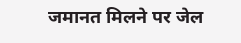जमानत मिलने पर जेल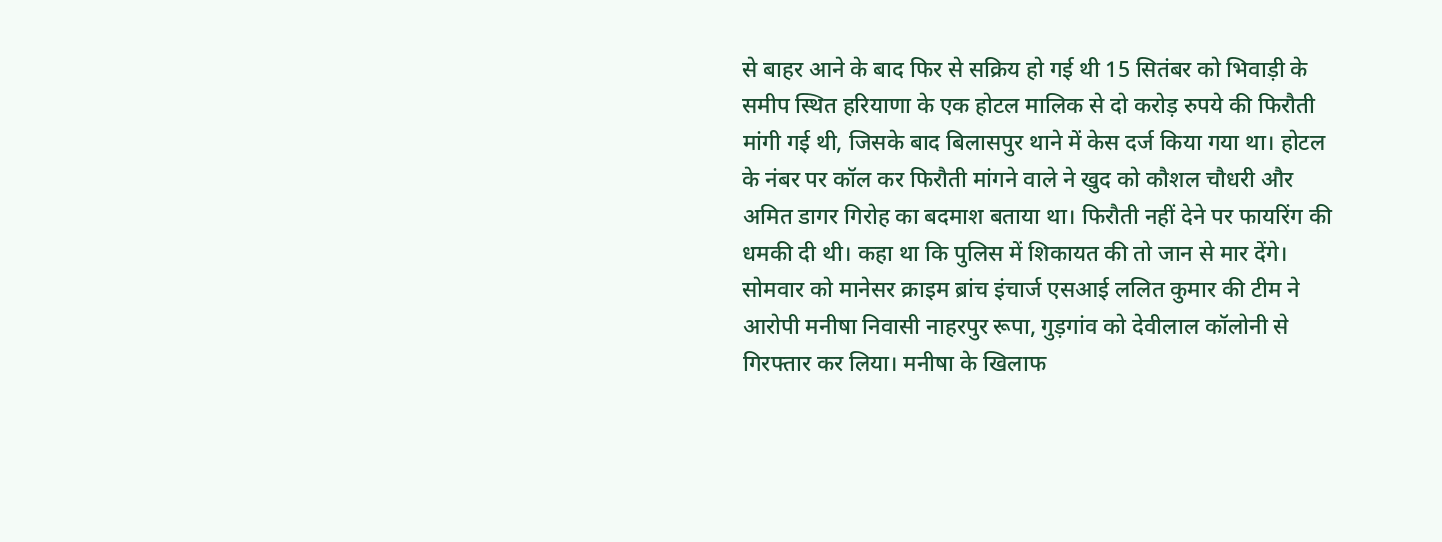से बाहर आने के बाद फिर से सक्रिय हो गई थी 15 सितंबर को भिवाड़ी के समीप स्थित हरियाणा के एक होटल मालिक से दो करोड़ रुपये की फिरौती मांगी गई थी, जिसके बाद बिलासपुर थाने में केस दर्ज किया गया था। होटल के नंबर पर कॉल कर फिरौती मांगने वाले ने खुद को कौशल चौधरी और अमित डागर गिरोह का बदमाश बताया था। फिरौती नहीं देने पर फायरिंग की धमकी दी थी। कहा था कि पुलिस में शिकायत की तो जान से मार देंगे। सोमवार को मानेसर क्राइम ब्रांच इंचार्ज एसआई ललित कुमार की टीम ने आरोपी मनीषा निवासी नाहरपुर रूपा, गुड़गांव को देवीलाल कॉलोनी से गिरफ्तार कर लिया। मनीषा के खिलाफ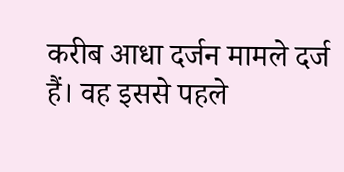करीब आधा दर्जन मामले दर्ज हैं। वह इससे पहले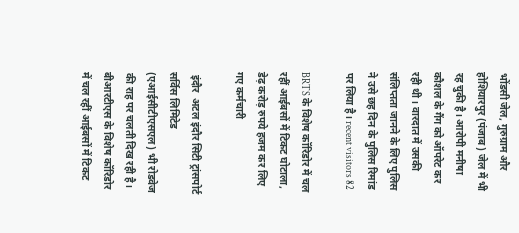भोंडसी जेल, गुरुग्राम और होशियारपुर (पंजाब) जेल में भी रह चुकी है। आरोपी मनीषा कौशल के गैंग को ऑपरेट कर रही थी। वारदात में उसकी संलिप्तता जानने के लिए पुलिस ने उसे छह दिन के पुलिस रिमांड पर लिया है। recent visitors 82

BRTS के विशेष कॉरिडोर में चल रहीं आईबसों में टिकट घोटाला, डेढ़ करोड़ रुपये हजम कर लिए गए कर्मचारी

 इंदौर  अटल इंदौर सिटी ट्रांसपोर्ट सर्विस लिमिटेड (एआईसीटीएसएल) भी रोडवेज की राह पर चलती दिख रही है। बीआरटीएस के विशेष कॉरिडोर में चल रहीं आईबसों में टिकट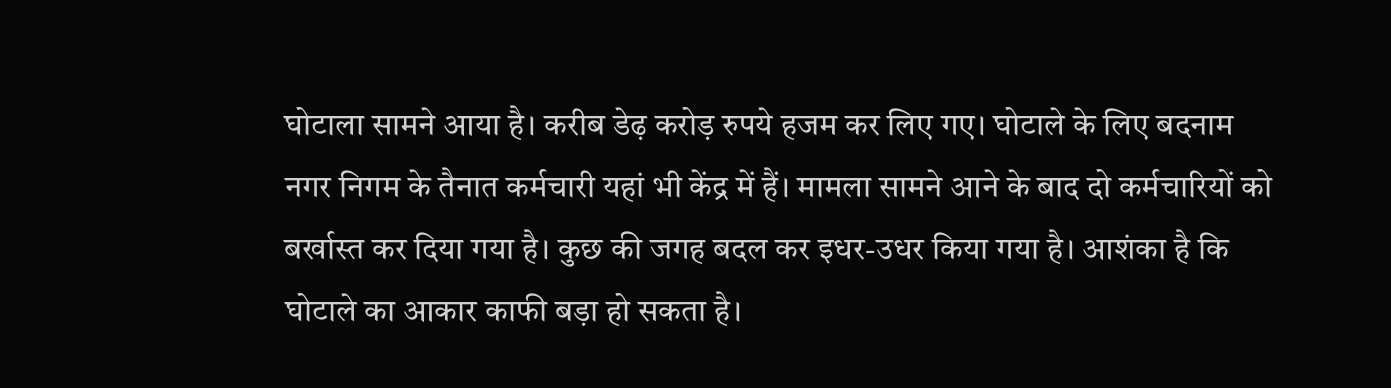घोटाला सामने आया है। करीब डेढ़ करोड़ रुपये हजम कर लिए गए। घोटाले के लिए बदनाम नगर निगम के तैनात कर्मचारी यहां भी केंद्र में हैं। मामला सामने आने के बाद दो कर्मचारियों को बर्खास्त कर दिया गया है। कुछ की जगह बदल कर इधर-उधर किया गया है। आशंका है कि घोटाले का आकार काफी बड़ा हो सकता है।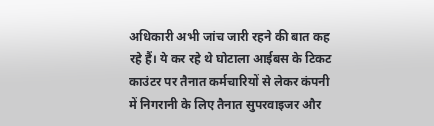अधिकारी अभी जांच जारी रहने की बात कह रहे हैं। ये कर रहे थे घोटाला आईबस के टिकट काउंटर पर तैनात कर्मचारियों से लेकर कंपनी में निगरानी के लिए तैनात सुपरवाइजर और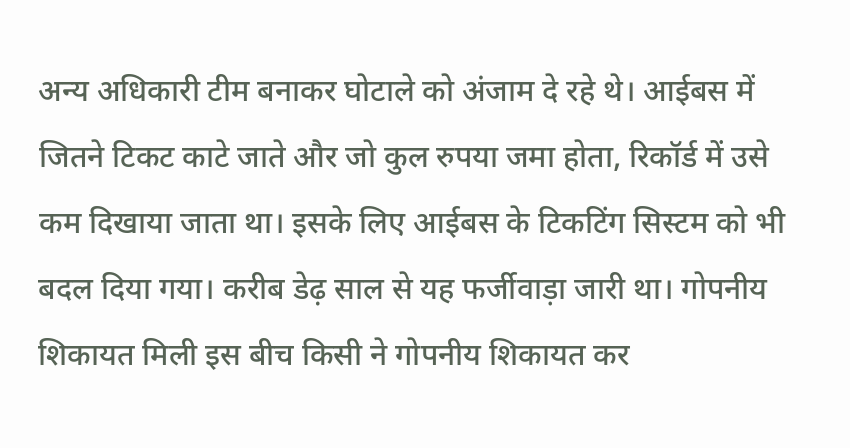अन्य अधिकारी टीम बनाकर घोटाले को अंजाम दे रहे थे। आईबस में जितने टिकट काटे जाते और जो कुल रुपया जमा होता, रिकॉर्ड में उसे कम दिखाया जाता था। इसके लिए आईबस के टिकटिंग सिस्टम को भी बदल दिया गया। करीब डेढ़ साल से यह फर्जीवाड़ा जारी था। गोपनीय शिकायत मिली इस बीच किसी ने गोपनीय शिकायत कर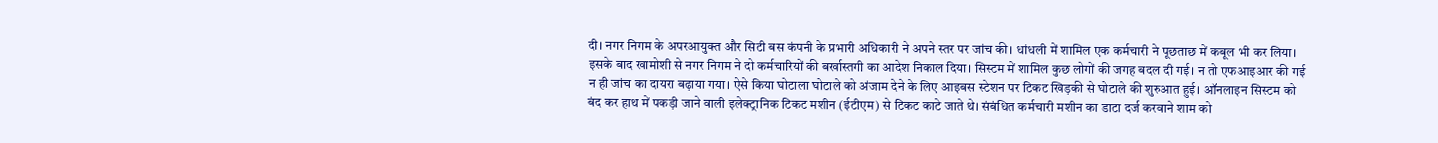दी। नगर निगम के अपरआयुक्त और सिटी बस कंपनी के प्रभारी अधिकारी ने अपने स्तर पर जांच की। धांधली में शामिल एक कर्मचारी ने पूछताछ में कबूल भी कर लिया। इसके बाद खामोशी से नगर निगम ने दो कर्मचारियों की बर्खास्तगी का आदेश निकाल दिया। सिस्टम में शामिल कुछ लोगों की जगह बदल दी गई। न तो एफआइआर की गई न ही जांच का दायरा बढ़ाया गया। ऐसे किया घोटाला घोटाले को अंजाम देने के लिए आइबस स्टेशन पर टिकट खिड़की से घोटाले की शुरुआत हुई। ऑनलाइन सिस्टम को बंद कर हाथ में पकड़ी जाने वाली इलेक्ट्रानिक टिकट मशीन (ईटीएम) से टिकट काटे जाते थे। संबंधित कर्मचारी मशीन का डाटा दर्ज करवाने शाम को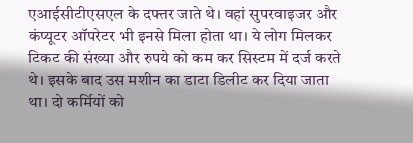एआईसीटीएसएल के दफ्तर जाते थे। वहां सुपरवाइजर और कंप्यूटर ऑपरेटर भी इनसे मिला होता था। ये लोग मिलकर टिकट की संख्या और रुपये को कम कर सिस्टम में दर्ज करते थे। इसके बाद उस मशीन का डाटा डिलीट कर दिया जाता था। दो कर्मियों को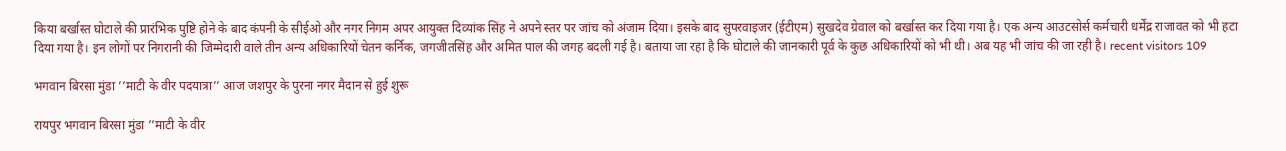किया बर्खास्त घोटाले की प्रारंभिक पुष्टि होने के बाद कंपनी के सीईओ और नगर निगम अपर आयुक्त दिव्यांक सिंह ने अपने स्तर पर जांच को अंजाम दिया। इसके बाद सुपरवाइजर (ईटीएम) सुखदेव ग्रेवाल को बर्खास्त कर दिया गया है। एक अन्य आउटसोर्स कर्मचारी धर्मेंद्र राजावत को भी हटा दिया गया है। इन लोगों पर निगरानी की जिम्मेदारी वाले तीन अन्य अधिकारियों चेतन कर्निक, जगजीतसिंह और अमित पाल की जगह बदली गई है। बताया जा रहा है कि घोटाले की जानकारी पूर्व के कुछ अधिकारियों को भी थी। अब यह भी जांच की जा रही है। recent visitors 109

भगवान बिरसा मुंडा ’’माटी के वीर पदयात्रा’’ आज जशपुर के पुरना नगर मैदान से हुई शुरू

रायपुर भगवान बिरसा मुंडा ’’माटी के वीर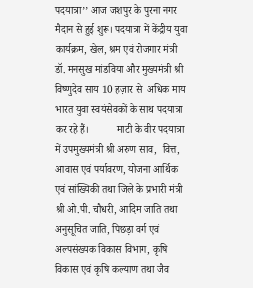पदयात्रा’’ आज जशपुर के पुरना नगर मैदान से हुई शुरू। पदयात्रा में केंद्रीय युवा कार्यक्रम, खेल, श्रम एवं रोजगार मंत्री डॉ. मनसुख मांडविया और मुख्यमंत्री श्री विष्णुदेव साय 10 हज़ार से  अधिक माय भारत युवा स्वयंसेवकों के साथ पदयात्रा कर रहे हैं।           माटी के वीर पदयात्रा में उपमुख्यमंत्री श्री अरुण साव,  वित्त, आवास एवं पर्यावरण, योजना आर्थिक एवं सांख्यिकी तथा जिले के प्रभारी मंत्री श्री ओ.पी. चौधरी, आदिम जाति तथा अनुसूचित जाति, पिछड़ा वर्ग एवं अल्पसंख्यक विकास विभाग, कृषि विकास एवं कृषि कल्याण तथा जैव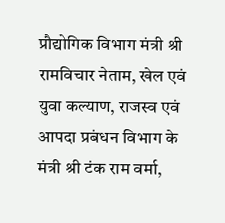प्रौद्योगिक विभाग मंत्री श्री रामविचार नेताम, खेल एवं युवा कल्याण, राजस्व एवं आपदा प्रबंधन विभाग के मंत्री श्री टंक राम वर्मा,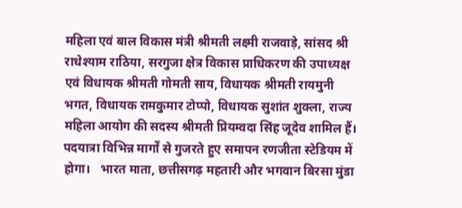महिला एवं बाल विकास मंत्री श्रीमती लक्ष्मी राजवाड़े, सांसद श्री राधेश्याम राठिया, सरगुजा क्षेत्र विकास प्राधिकरण की उपाध्यक्ष एवं विधायक श्रीमती गोमती साय, विधायक श्रीमती रायमुनी भगत, विधायक रामकुमार टोप्पो, विधायक सुशांत शुक्ला, राज्य महिला आयोग की सदस्य श्रीमती प्रियम्वदा सिंह जूदेव शामिल हैं। पदयात्रा विभिन्न मार्गों से गुजरते हुए समापन रणजीता स्टेडियम में होगा।   भारत माता, छत्तीसगढ़ महतारी और भगवान बिरसा मुंडा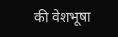की वेशभूषा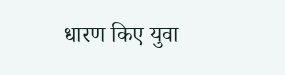धारण किए युवा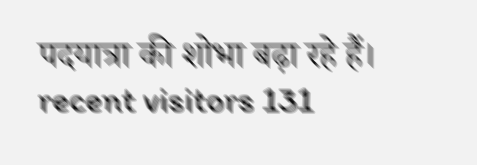पदयात्रा की शोभा बढ़ा रहे हैं। recent visitors 131